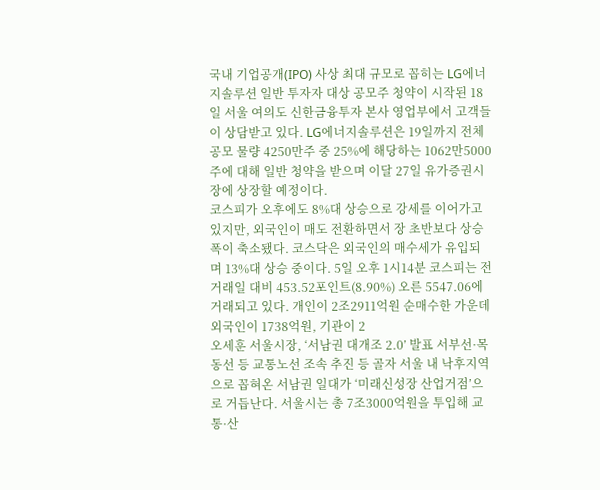국내 기업공개(IPO) 사상 최대 규모로 꼽히는 LG에너지솔루션 일반 투자자 대상 공모주 청약이 시작된 18일 서울 여의도 신한금융투자 본사 영업부에서 고객들이 상담받고 있다. LG에너지솔루션은 19일까지 전체 공모 물량 4250만주 중 25%에 해당하는 1062만5000주에 대해 일반 청약을 받으며 이달 27일 유가증권시장에 상장할 예정이다.
코스피가 오후에도 8%대 상승으로 강세를 이어가고 있지만, 외국인이 매도 전환하면서 장 초반보다 상승폭이 축소됐다. 코스닥은 외국인의 매수세가 유입되며 13%대 상승 중이다. 5일 오후 1시14분 코스피는 전 거래일 대비 453.52포인트(8.90%) 오른 5547.06에 거래되고 있다. 개인이 2조2911억원 순매수한 가운데 외국인이 1738억원, 기관이 2
오세훈 서울시장, ‘서남권 대개조 2.0’ 발표 서부선·목동선 등 교통노선 조속 추진 등 골자 서울 내 낙후지역으로 꼽혀온 서남권 일대가 ‘미래신성장 산업거점’으로 거듭난다. 서울시는 총 7조3000억원을 투입해 교통·산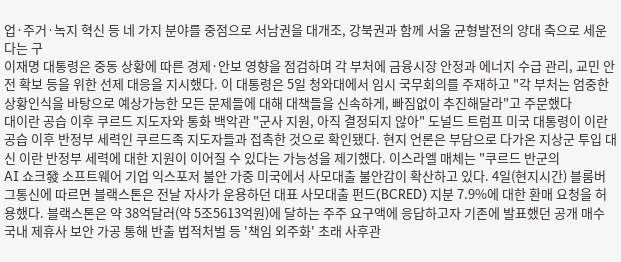업·주거·녹지 혁신 등 네 가지 분야를 중점으로 서남권을 대개조, 강북권과 함께 서울 균형발전의 양대 축으로 세운다는 구
이재명 대통령은 중동 상황에 따른 경제·안보 영향을 점검하며 각 부처에 금융시장 안정과 에너지 수급 관리, 교민 안전 확보 등을 위한 선제 대응을 지시했다. 이 대통령은 5일 청와대에서 임시 국무회의를 주재하고 "각 부처는 엄중한 상황인식을 바탕으로 예상가능한 모든 문제들에 대해 대책들을 신속하게, 빠짐없이 추진해달라"고 주문했다
대이란 공습 이후 쿠르드 지도자와 통화 백악관 "군사 지원, 아직 결정되지 않아" 도널드 트럼프 미국 대통령이 이란 공습 이후 반정부 세력인 쿠르드족 지도자들과 접촉한 것으로 확인됐다. 현지 언론은 부담으로 다가온 지상군 투입 대신 이란 반정부 세력에 대한 지원이 이어질 수 있다는 가능성을 제기했다. 이스라엘 매체는 "쿠르드 반군의
AI 쇼크發 소프트웨어 기업 익스포저 불안 가중 미국에서 사모대출 불안감이 확산하고 있다. 4일(현지시간) 블룸버그통신에 따르면 블랙스톤은 전날 자사가 운용하던 대표 사모대출 펀드(BCRED) 지분 7.9%에 대한 환매 요청을 허용했다. 블랙스톤은 약 38억달러(약 5조5613억원)에 달하는 주주 요구액에 응답하고자 기존에 발표했던 공개 매수
국내 제휴사 보안 가공 통해 반출 법적처벌 등 '책임 외주화' 초래 사후관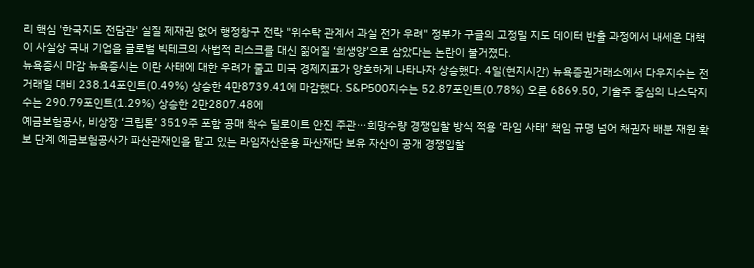리 핵심 '한국지도 전담관' 실질 제재권 없어 행정창구 전락 "위수탁 관계서 과실 전가 우려" 정부가 구글의 고정밀 지도 데이터 반출 과정에서 내세운 대책이 사실상 국내 기업을 글로벌 빅테크의 사법적 리스크를 대신 짊어질 ‘희생양’으로 삼았다는 논란이 불거졌다.
뉴욕증시 마감 뉴욕증시는 이란 사태에 대한 우려가 줄고 미국 경제지표가 양호하게 나타나자 상승했다. 4일(현지시간) 뉴욕증권거래소에서 다우지수는 전 거래일 대비 238.14포인트(0.49%) 상승한 4만8739.41에 마감했다. S&P500지수는 52.87포인트(0.78%) 오른 6869.50, 기술주 중심의 나스닥지수는 290.79포인트(1.29%) 상승한 2만2807.48에
예금보험공사, 비상장 ‘크립톤’ 3519주 포함 공매 착수 딜로이트 안진 주관⋯희망수량 경쟁입찰 방식 적용 ‘라임 사태’ 책임 규명 넘어 채권자 배분 재원 확보 단계 예금보험공사가 파산관재인을 맡고 있는 라임자산운용 파산재단 보유 자산이 공개 경쟁입찰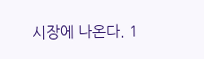시장에 나온다. 1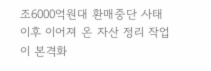조6000억원대 환매중단 사태 이후 이어져 온 자산 정리 작업이 본격화